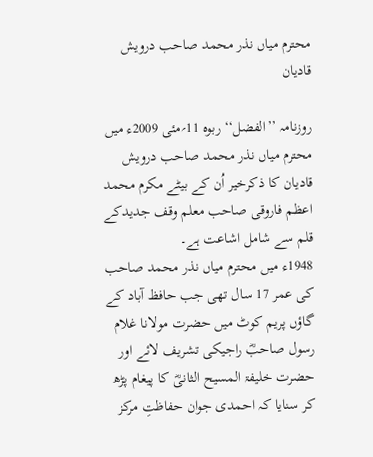محترم میاں نذر محمد صاحب درویش قادیان

روزنامہ ’’الفضل‘‘ ربوہ 11؍مئی 2009ء میں محترم میاں نذر محمد صاحب درویش قادیان کا ذکرخیر اُن کے بیٹے مکرم محمد اعظم فاروقی صاحب معلم وقف جدیدکے قلم سے شامل اشاعت ہے۔
1948ء میں محترم میاں نذر محمد صاحب کی عمر 17 سال تھی جب حافظ آباد کے گاؤں پریم کوٹ میں حضرت مولانا غلام رسول صاحبؓ راجیکی تشریف لائے اور حضرت خلیفۃ المسیح الثانیؓ کا پیغام پڑھ کر سنایا کہ احمدی جوان حفاظتِ مرکز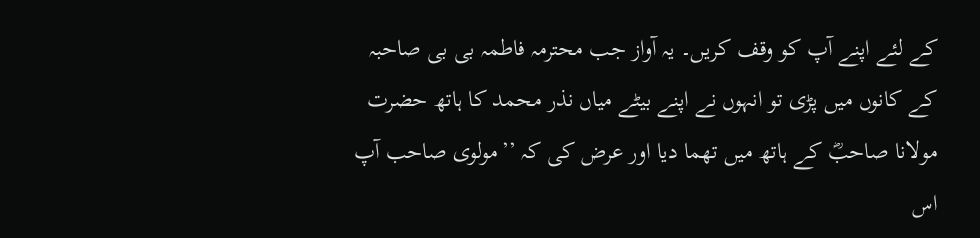کے لئے اپنے آپ کو وقف کریں۔ یہ آواز جب محترمہ فاطمہ بی بی صاحبہ کے کانوں میں پڑی تو انہوں نے اپنے بیٹے میاں نذر محمد کا ہاتھ حضرت مولانا صاحبؓ کے ہاتھ میں تھما دیا اور عرض کی کہ ’’مولوی صاحب آپ اس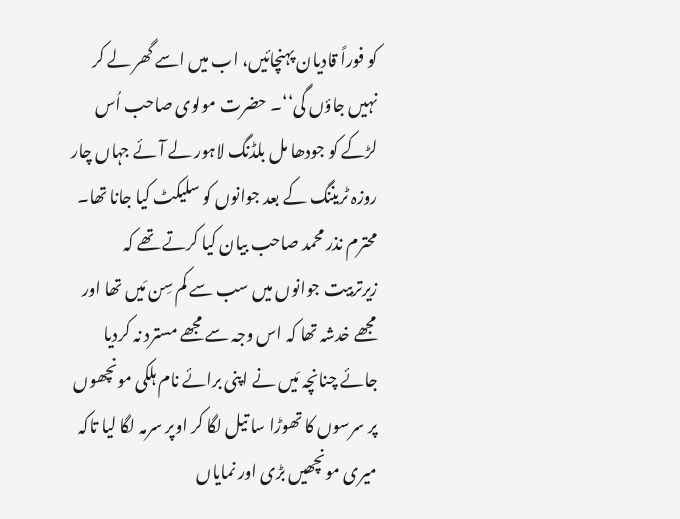کو فوراً قادیان پہنچائیں، اب میں اسے گھر لے کر نہیں جاؤں گی‘‘۔ حضرت مولوی صاحب اُس لڑکے کو جودھا مل بلڈنگ لاہور لے آئے جہاں چار روزہ ٹریننگ کے بعد جوانوں کو سلیکٹ کیا جانا تھا۔ محترم نذر محمد صاحب بیان کیا کرتے تھے کہ زیرتربیت جوانوں میں سب سے کم سِن مَیں تھا اور مجھے خدشہ تھا کہ اس وجہ سے مجھے مسترد نہ کردیا جائے چنانچہ مَیں نے اپنی برائے نام ہلکی مونچھوں پر سرسوں کا تھوڑا سا تیل لگا کر اوپر سرمہ لگا لیا تاکہ میری مونچھیں بڑی اور نمایاں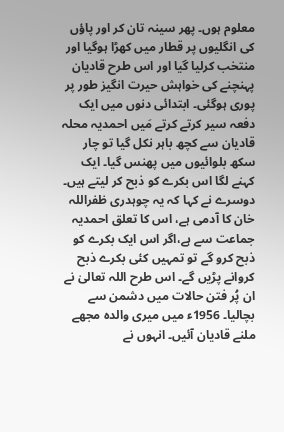معلوم ہوں۔ پھر سینہ تان کر اور پاؤں کی انگلیوں پر قطار میں کھڑا ہوگیا اور منتخب کرلیا گیا اور اس طرح قادیان پہنچنے کی خواہش حیرت انگیز طور پر پوری ہوگئی۔ ابتدائی دنوں میں ایک دفعہ سیر کرتے کرتے مَیں احمدیہ محلہ قادیان سے کچھ باہر نکل گیا تو چار سکھ بلوائیوں میں پھنس گیا۔ ایک کہنے لگا اس بکرے کو ذبح کر لیتے ہیں۔ دوسرے نے کہا کہ یہ چوہدری ظفراللہ خان کا آدمی ہے، اس کا تعلق احمدیہ جماعت سے ہے،اگر اس ایک بکرے کو ذبح کرو گے تو تمہیں کئی بکرے ذبح کروانے پڑیں گے۔ اس طرح اللہ تعالیٰ نے ان پُر فتن حالات میں دشمن سے بچالیا۔ 1956ء میں میری والدہ مجھے ملنے قادیان آئیں۔ انہوں نے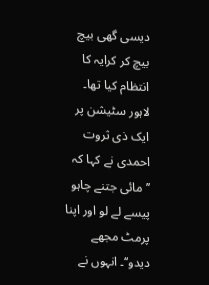دیسی گھی بیچ بیچ کر کرایہ کا انتظام کیا تھا۔ لاہور سٹیشن پر ایک ذی ثروت احمدی نے کہا کہ ’’مائی جتنے چاہو پیسے لے لو اور اپنا پرمٹ مجھے دیدو‘‘۔ انہوں نے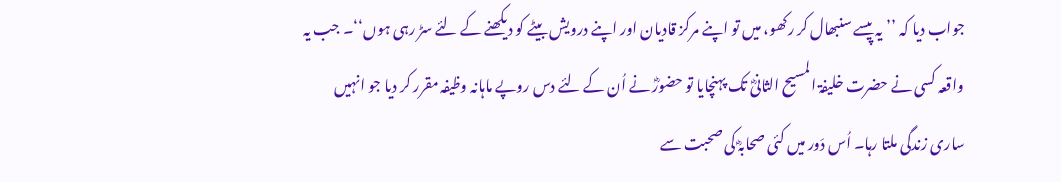جواب دیا کہ ’’یہ پیسے سنبھال کر رکھو، میں تو اپنے مرکز قادیان اور اپنے درویش بیٹے کو دیکھنے کے لئے سڑ رہی ہوں‘‘۔ جب یہ واقعہ کسی نے حضرت خلیفۃ المسیح الثانیؓ تک پہنچایا تو حضورؓ نے اُن کے لئے دس روپے ماہانہ وظیفہ مقرر کر دیا جو انہیں ساری زندگی ملتا رہا۔ اُس دَور میں کئی صحابہؓ کی صحبت سے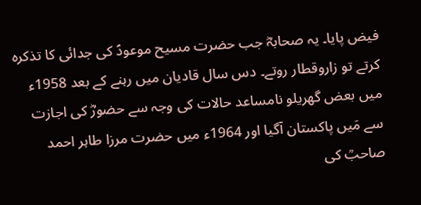فیض پایا۔ یہ صحابہؓ جب حضرت مسیح موعودؑ کی جدائی کا تذکرہ کرتے تو زاروقطار روتے۔ دس سال قادیان میں رہنے کے بعد 1958ء میں بعض گھریلو نامساعد حالات کی وجہ سے حضورؓ کی اجازت سے مَیں پاکستان آگیا اور 1964ء میں حضرت مرزا طاہر احمد صاحبؒ کی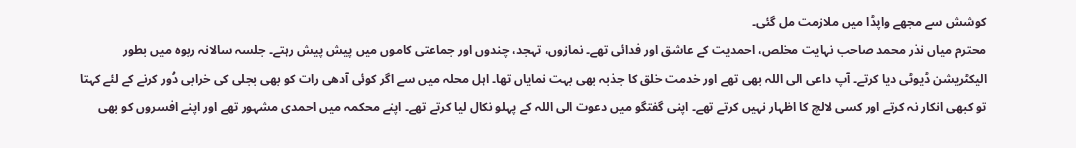کوشش سے مجھے واپڈا میں ملازمت مل گئی۔
محترم میاں نذر محمد صاحب نہایت مخلص، احمدیت کے عاشق اور فدائی تھے۔ نمازوں، تہجد، چندوں اور جماعتی کاموں میں پیش پیش رہتے۔ جلسہ سالانہ ربوہ میں بطور الیکٹریشن ڈیوٹی دیا کرتے۔ آپ داعی الی اللہ بھی تھے اور خدمت خلق کا جذبہ بھی بہت نمایاں تھا۔ اہل محلہ میں سے اگر کوئی آدھی رات کو بھی بجلی کی خرابی دُور کرنے کے لئے کہتا تو کبھی انکار نہ کرتے اور کسی لالچ کا اظہار نہیں کرتے تھے۔ اپنی گفتگو میں دعوت الی اللہ کے پہلو نکال لیا کرتے تھے۔ اپنے محکمہ میں احمدی مشہور تھے اور اپنے افسروں کو بھی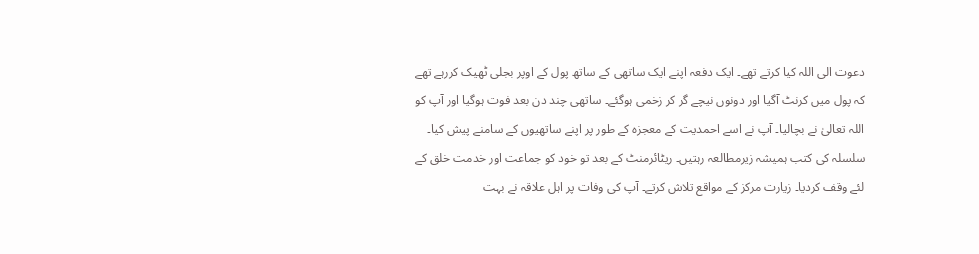دعوت الی اللہ کیا کرتے تھے۔ ایک دفعہ اپنے ایک ساتھی کے ساتھ پول کے اوپر بجلی ٹھیک کررہے تھے کہ پول میں کرنٹ آگیا اور دونوں نیچے گر کر زخمی ہوگئے۔ ساتھی چند دن بعد فوت ہوگیا اور آپ کو اللہ تعالیٰ نے بچالیا۔ آپ نے اسے احمدیت کے معجزہ کے طور پر اپنے ساتھیوں کے سامنے پیش کیا۔
سلسلہ کی کتب ہمیشہ زیرمطالعہ رہتیں۔ ریٹائرمنٹ کے بعد تو خود کو جماعت اور خدمت خلق کے لئے وقف کردیا۔ زیارت مرکز کے مواقع تلاش کرتے۔ آپ کی وفات پر اہل علاقہ نے بہت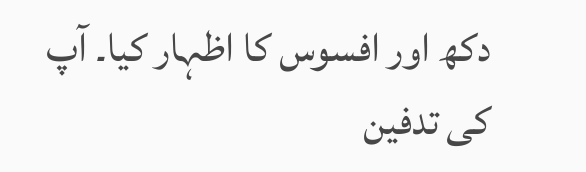دکھ اور افسوس کا اظہار کیا۔ آپ کی تدفین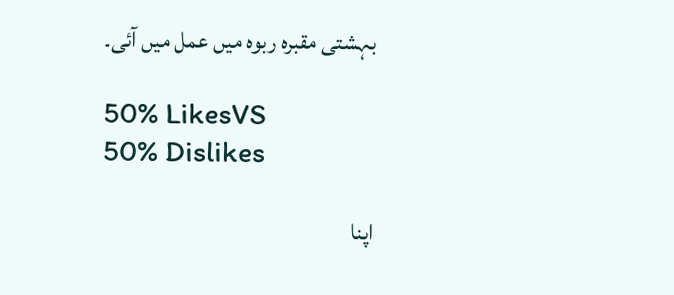بہشتی مقبرہ ربوہ میں عمل میں آئی۔

50% LikesVS
50% Dislikes

اپنا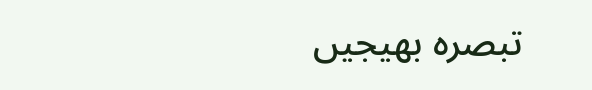تبصرہ بھیجیں